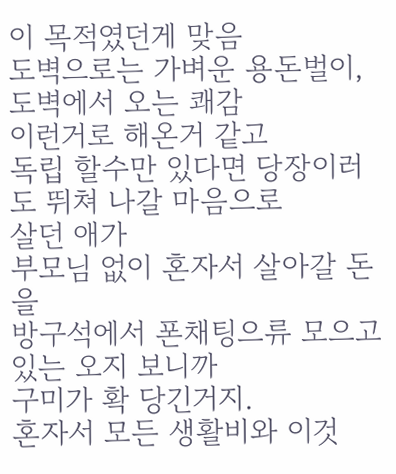이 목적였던게 맞음
도벽으로는 가벼운 용돈벌이, 도벽에서 오는 쾌감
이런거로 해온거 같고
독립 할수만 있다면 당장이러도 뛰쳐 나갈 마음으로
살던 애가
부모님 없이 혼자서 살아갈 돈을
방구석에서 폰채팅으류 모으고 있는 오지 보니까
구미가 확 당긴거지.
혼자서 모든 생활비와 이것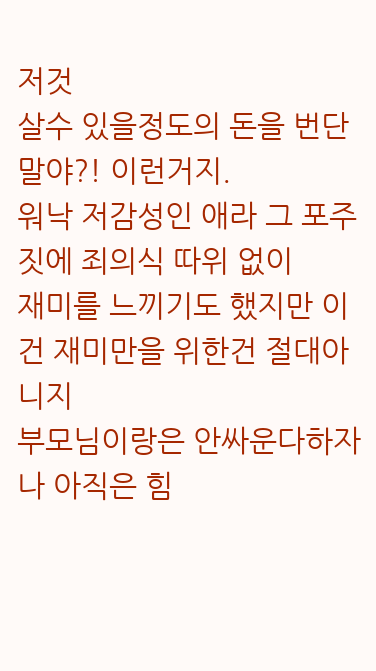저것
살수 있을정도의 돈을 번단말야?! 이런거지.
워낙 저감성인 애라 그 포주짓에 죄의식 따위 없이
재미를 느끼기도 했지만 이건 재미만을 위한건 절대아니지
부모님이랑은 안싸운다하자나 아직은 힘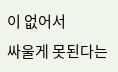이 없어서
싸울게 못된다는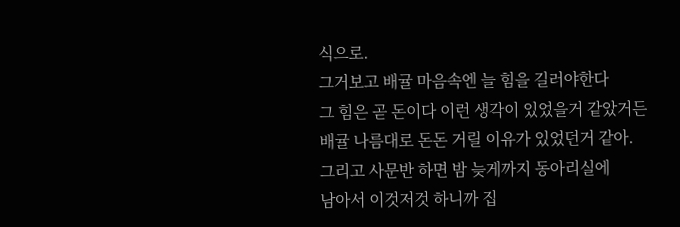식으로.
그거보고 배귤 마음속엔 늘 힘을 길러야한다
그 힘은 곧 돈이다 이런 생각이 있었을거 같았거든
배귤 나름대로 돈돈 거릴 이유가 있었던거 같아.
그리고 사문반 하면 밤 늦게까지 동아리실에
남아서 이것저것 하니까 집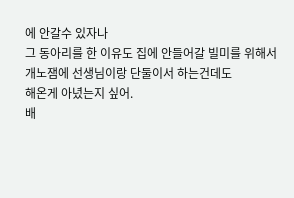에 안갈수 있자나
그 동아리를 한 이유도 집에 안들어갈 빌미를 위해서
개노잼에 선생님이랑 단둘이서 하는건데도
해온게 아녔는지 싶어.
배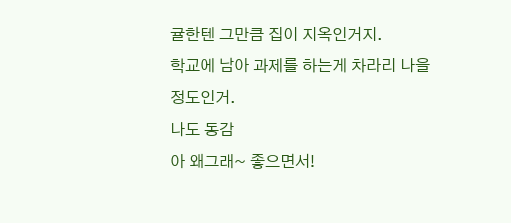귤한텐 그만큼 집이 지옥인거지.
학교에 남아 과제를 하는게 차라리 나을 정도인거.
나도 동감
아 왜그래~ 좋으면서!